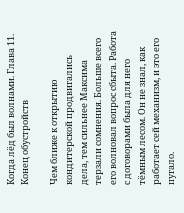Когда лёд был волнами. Глава 11. Конец обустройств

Чем ближе к открытию кондитерской продвигались дела, тем сильнее Максима терзали сомнения. Больше всего его волновал вопрос сбыта. Работа с договорами была для него тёмным лесом. Он не знал, как работает сей механизм, и это его пугало.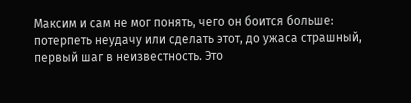Максим и сам не мог понять, чего он боится больше: потерпеть неудачу или сделать этот, до ужаса страшный, первый шаг в неизвестность. Это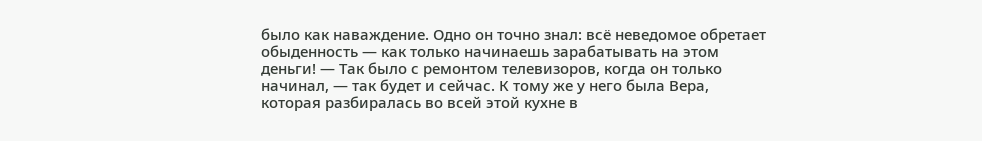было как наваждение. Одно он точно знал: всё неведомое обретает обыденность — как только начинаешь зарабатывать на этом деньги! — Так было с ремонтом телевизоров, когда он только начинал, — так будет и сейчас. К тому же у него была Вера, которая разбиралась во всей этой кухне в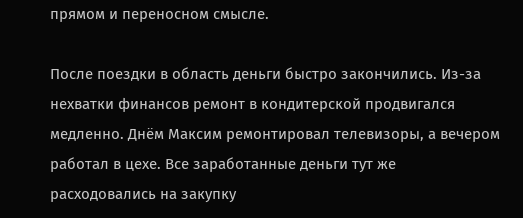прямом и переносном смысле.

После поездки в область деньги быстро закончились. Из-за нехватки финансов ремонт в кондитерской продвигался медленно. Днём Максим ремонтировал телевизоры, а вечером работал в цехе. Все заработанные деньги тут же расходовались на закупку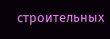строительных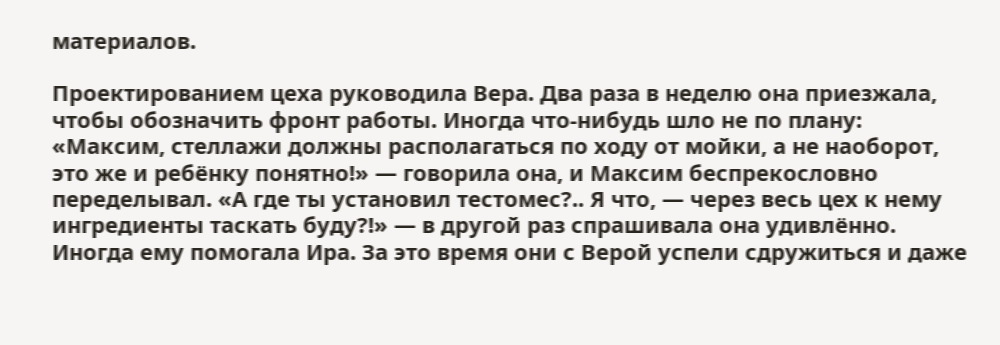материалов.

Проектированием цеха руководила Вера. Два раза в неделю она приезжала, чтобы обозначить фронт работы. Иногда что-нибудь шло не по плану: «Максим, стеллажи должны располагаться по ходу от мойки, а не наоборот, это же и ребёнку понятно!» — говорила она, и Максим беспрекословно переделывал. «А где ты установил тестомес?.. Я что, — через весь цех к нему ингредиенты таскать буду?!» — в другой раз спрашивала она удивлённо. Иногда ему помогала Ира. За это время они с Верой успели сдружиться и даже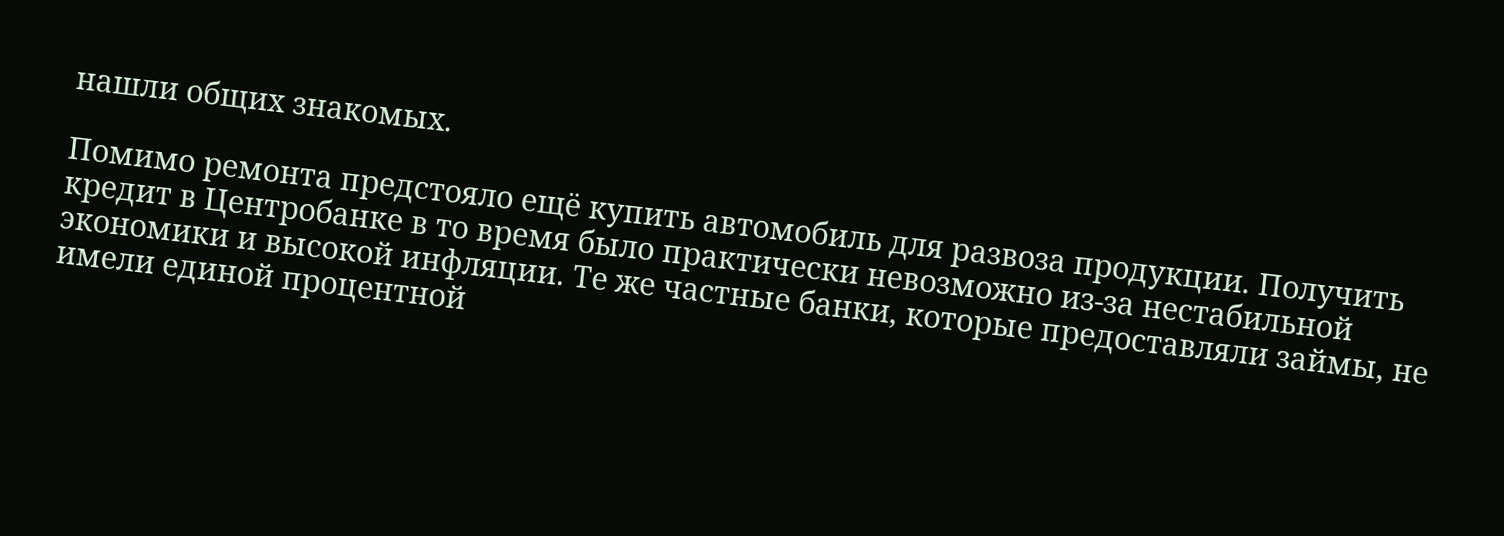нашли общих знакомых.

Помимо ремонта предстояло ещё купить автомобиль для развоза продукции. Получить кредит в Центробанке в то время было практически невозможно из-за нестабильной экономики и высокой инфляции. Те же частные банки, которые предоставляли займы, не имели единой процентной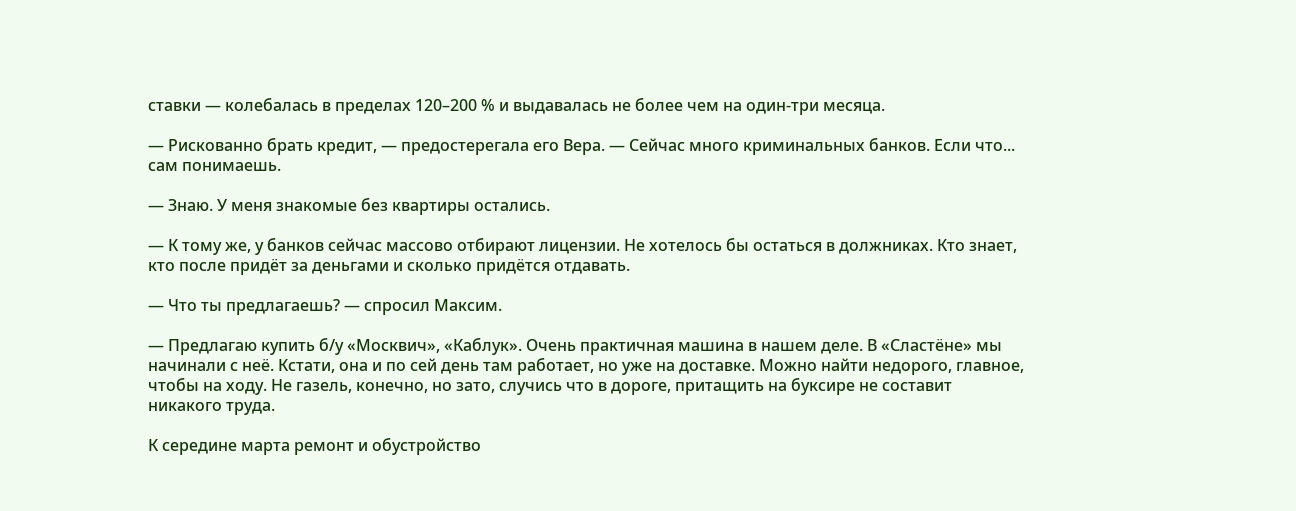ставки — колебалась в пределах 120–200 % и выдавалась не более чем на один-три месяца.

— Рискованно брать кредит, — предостерегала его Вера. — Сейчас много криминальных банков. Если что... сам понимаешь.

— Знаю. У меня знакомые без квартиры остались.

— К тому же, у банков сейчас массово отбирают лицензии. Не хотелось бы остаться в должниках. Кто знает, кто после придёт за деньгами и сколько придётся отдавать.

— Что ты предлагаешь? — спросил Максим.

— Предлагаю купить б/у «Москвич», «Каблук». Очень практичная машина в нашем деле. В «Сластёне» мы начинали с неё. Кстати, она и по сей день там работает, но уже на доставке. Можно найти недорого, главное, чтобы на ходу. Не газель, конечно, но зато, случись что в дороге, притащить на буксире не составит никакого труда.

К середине марта ремонт и обустройство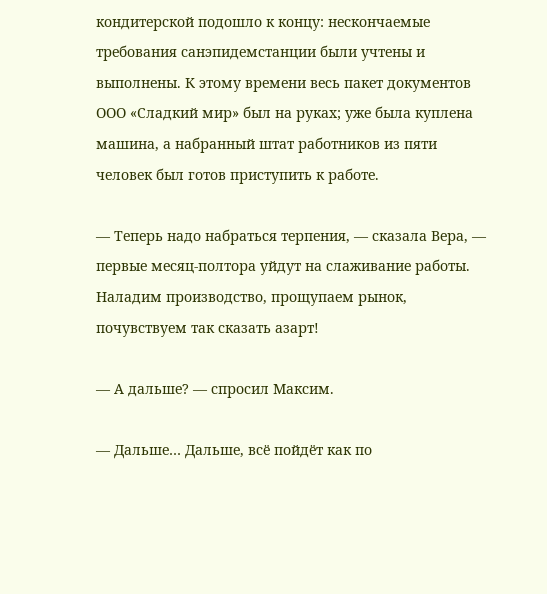кондитерской подошло к концу: нескончаемые требования санэпидемстанции были учтены и выполнены. К этому времени весь пакет документов ООО «Сладкий мир» был на руках; уже была куплена машина, а набранный штат работников из пяти человек был готов приступить к работе.

— Теперь надо набраться терпения, — сказала Вера, — первые месяц-полтора уйдут на слаживание работы. Наладим производство, прощупаем рынок, почувствуем так сказать азарт!

— А дальше? — спросил Максим.

— Дальше… Дальше, всё пойдёт как по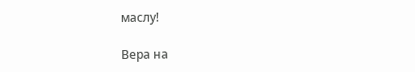маслу!

Вера на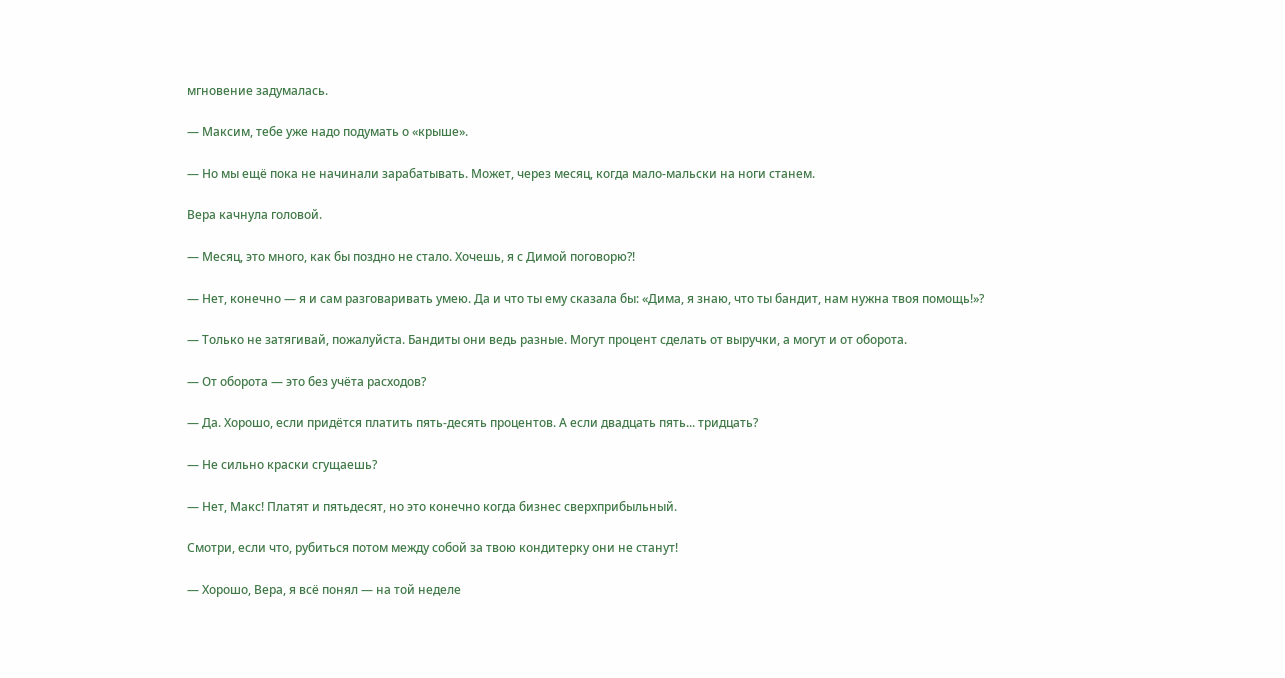мгновение задумалась.

— Максим, тебе уже надо подумать о «крыше».

— Но мы ещё пока не начинали зарабатывать. Может, через месяц, когда мало-мальски на ноги станем.

Вера качнула головой.

— Месяц, это много, как бы поздно не стало. Хочешь, я с Димой поговорю?!

— Нет, конечно — я и сам разговаривать умею. Да и что ты ему сказала бы: «Дима, я знаю, что ты бандит, нам нужна твоя помощь!»?

— Только не затягивай, пожалуйста. Бандиты они ведь разные. Могут процент сделать от выручки, а могут и от оборота.

— От оборота — это без учёта расходов?

— Да. Хорошо, если придётся платить пять-десять процентов. А если двадцать пять... тридцать?

— Не сильно краски сгущаешь?

— Нет, Макс! Платят и пятьдесят, но это конечно когда бизнес сверхприбыльный.

Смотри, если что, рубиться потом между собой за твою кондитерку они не станут!

— Хорошо, Вера, я всё понял — на той неделе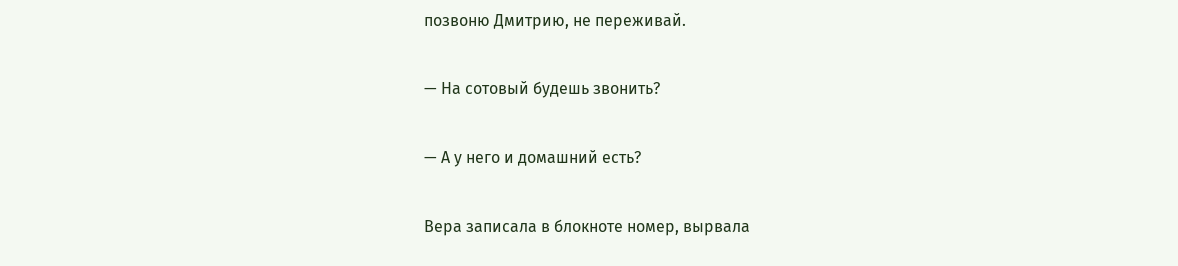позвоню Дмитрию, не переживай.

— На сотовый будешь звонить?

— А у него и домашний есть?

Вера записала в блокноте номер, вырвала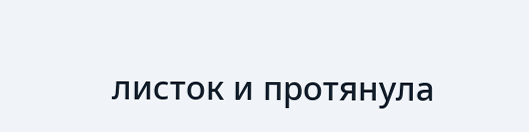листок и протянула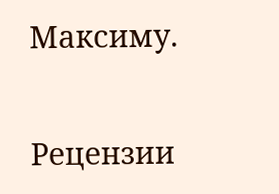Максиму.


Рецензии